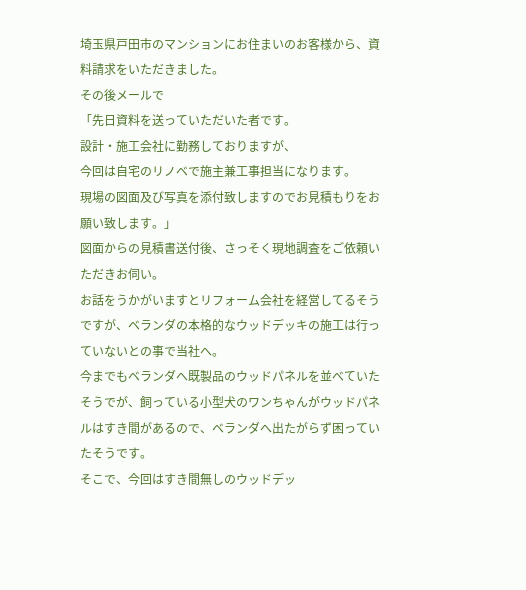埼玉県戸田市のマンションにお住まいのお客様から、資料請求をいただきました。
その後メールで
「先日資料を送っていただいた者です。
設計・施工会社に勤務しておりますが、
今回は自宅のリノベで施主兼工事担当になります。
現場の図面及び写真を添付致しますのでお見積もりをお願い致します。」
図面からの見積書送付後、さっそく現地調査をご依頼いただきお伺い。
お話をうかがいますとリフォーム会社を経営してるそうですが、ベランダの本格的なウッドデッキの施工は行っていないとの事で当社へ。
今までもベランダへ既製品のウッドパネルを並べていたそうでが、飼っている小型犬のワンちゃんがウッドパネルはすき間があるので、ベランダへ出たがらず困っていたそうです。
そこで、今回はすき間無しのウッドデッ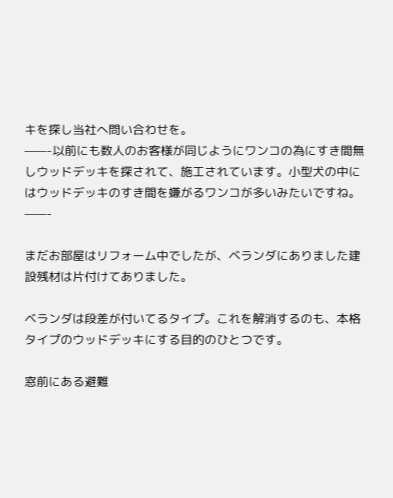キを探し当社へ問い合わせを。
——-以前にも数人のお客様が同じようにワンコの為にすき間無しウッドデッキを探されて、施工されています。小型犬の中にはウッドデッキのすき間を嫌がるワンコが多いみたいですね。——-

まだお部屋はリフォーム中でしたが、ベランダにありました建設残材は片付けてありました。

ベランダは段差が付いてるタイプ。これを解消するのも、本格タイプのウッドデッキにする目的のひとつです。

窓前にある避難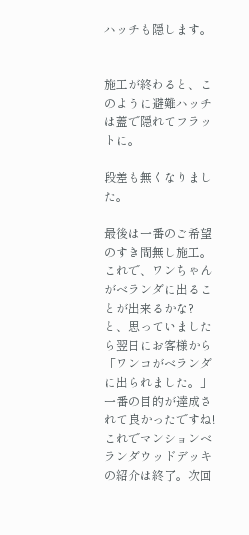ハッチも隠します。


施工が終わると、このように避難ハッチは蓋で隠れてフラットに。

段差も無くなりました。

最後は一番のご希望のすき間無し施工。
これで、ワンちゃんがベランダに出ることが出来るかな?
と、思っていましたら翌日にお客様から「ワンコがベランダに出られました。」
一番の目的が達成されて良かったですね!
これでマンションベランダウッドデッキの紹介は終了。次回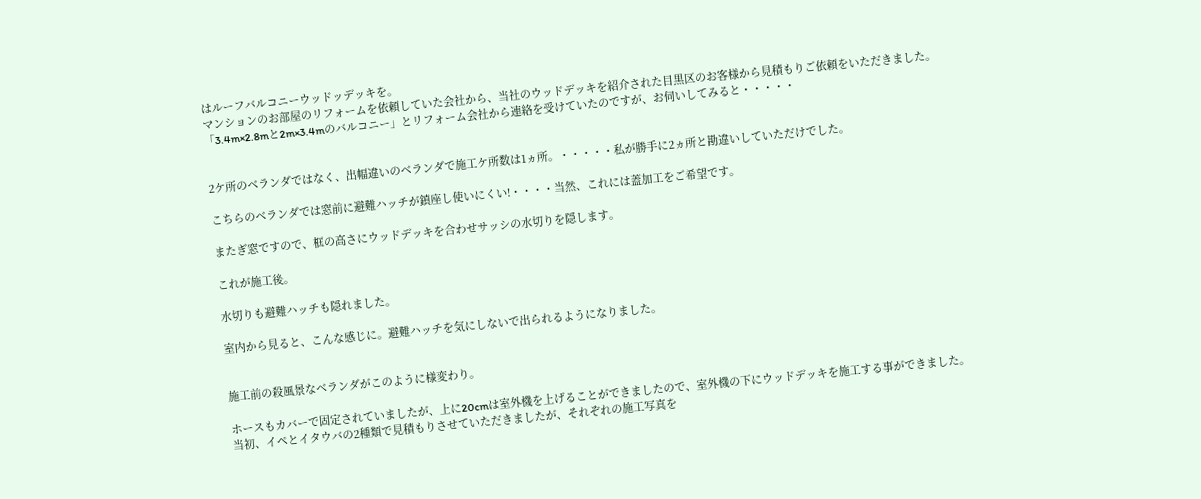はルーフバルコニーウッドッデッキを。
マンションのお部屋のリフォームを依頼していた会社から、当社のウッドデッキを紹介された目黒区のお客様から見積もりご依頼をいただきました。
「3.4m×2.8mと2m×3.4mのバルコニー」とリフォーム会社から連絡を受けていたのですが、お伺いしてみると・・・・・


2ケ所のベランダではなく、出幅違いのベランダで施工ケ所数は1ヵ所。・・・・・私が勝手に2ヵ所と勘違いしていただけでした。

こちらのベランダでは窓前に避難ハッチが鎮座し使いにくい!・・・・当然、これには蓋加工をご希望です。

またぎ窓ですので、框の高さにウッドデッキを合わせサッシの水切りを隠します。

これが施工後。

水切りも避難ハッチも隠れました。

室内から見ると、こんな感じに。避難ハッチを気にしないで出られるようになりました。


施工前の殺風景なベランダがこのように様変わり。

ホースもカバーで固定されていましたが、上に20cmは室外機を上げることができましたので、室外機の下にウッドデッキを施工する事ができました。
当初、イペとイタウバの2種類で見積もりさせていただきましたが、それぞれの施工写真を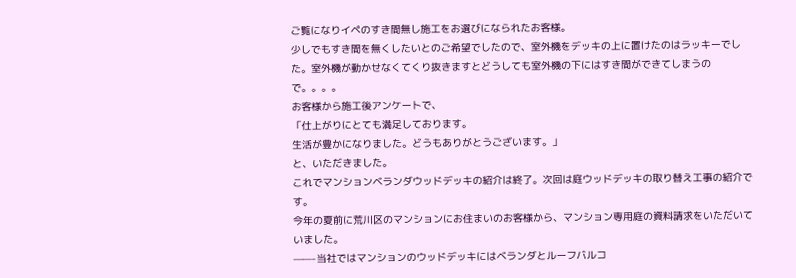ご覧になりイペのすき間無し施工をお選びになられたお客様。
少しでもすき間を無くしたいとのご希望でしたので、室外機をデッキの上に置けたのはラッキーでした。室外機が動かせなくてくり抜きますとどうしても室外機の下にはすき間ができてしまうので。。。。
お客様から施工後アンケートで、
「仕上がりにとても満足しております。
生活が豊かになりました。どうもありがとうございます。」
と、いただきました。
これでマンションベランダウッドデッキの紹介は終了。次回は庭ウッドデッキの取り替え工事の紹介です。
今年の夏前に荒川区のマンションにお住まいのお客様から、マンション専用庭の資料請求をいただいていました。
——-当社ではマンションのウッドデッキにはベランダとルーフバルコ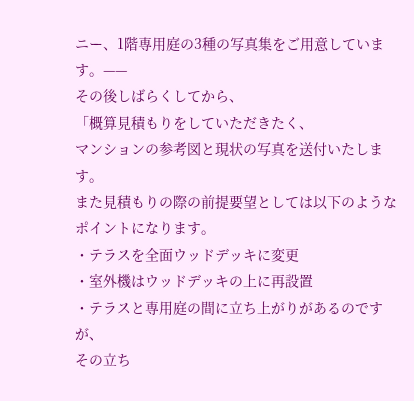ニー、1階専用庭の3種の写真集をご用意しています。——
その後しばらくしてから、
「概算見積もりをしていただきたく、
マンションの参考図と現状の写真を送付いたします。
また見積もりの際の前提要望としては以下のようなポイントになります。
・テラスを全面ウッドデッキに変更
・室外機はウッドデッキの上に再設置
・テラスと専用庭の間に立ち上がりがあるのですが、
その立ち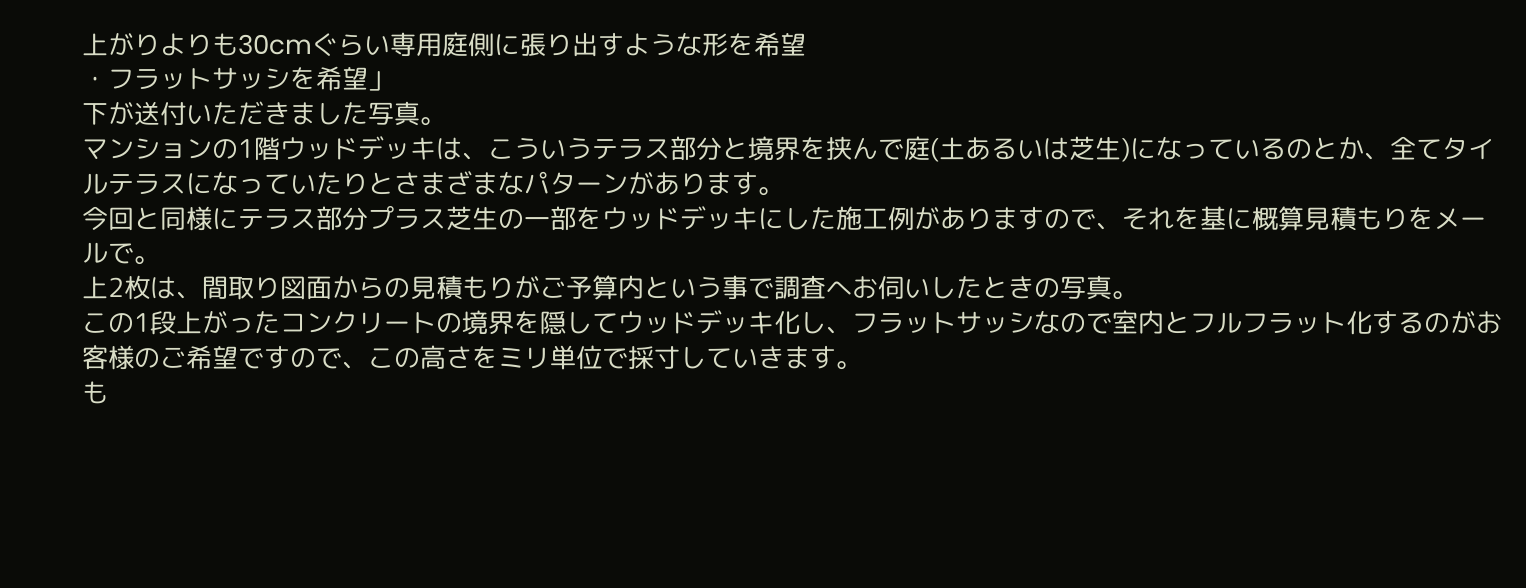上がりよりも30cmぐらい専用庭側に張り出すような形を希望
・フラットサッシを希望」
下が送付いただきました写真。
マンションの1階ウッドデッキは、こういうテラス部分と境界を挟んで庭(土あるいは芝生)になっているのとか、全てタイルテラスになっていたりとさまざまなパターンがあります。
今回と同様にテラス部分プラス芝生の一部をウッドデッキにした施工例がありますので、それを基に概算見積もりをメールで。
上2枚は、間取り図面からの見積もりがご予算内という事で調査へお伺いしたときの写真。
この1段上がったコンクリートの境界を隠してウッドデッキ化し、フラットサッシなので室内とフルフラット化するのがお客様のご希望ですので、この高さをミリ単位で採寸していきます。
も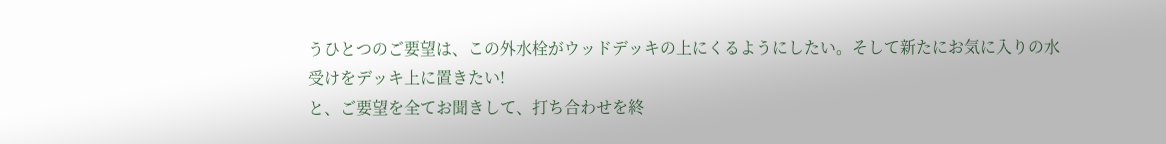うひとつのご要望は、この外水栓がウッドデッキの上にくるようにしたい。そして新たにお気に入りの水受けをデッキ上に置きたい!
と、ご要望を全てお聞きして、打ち合わせを終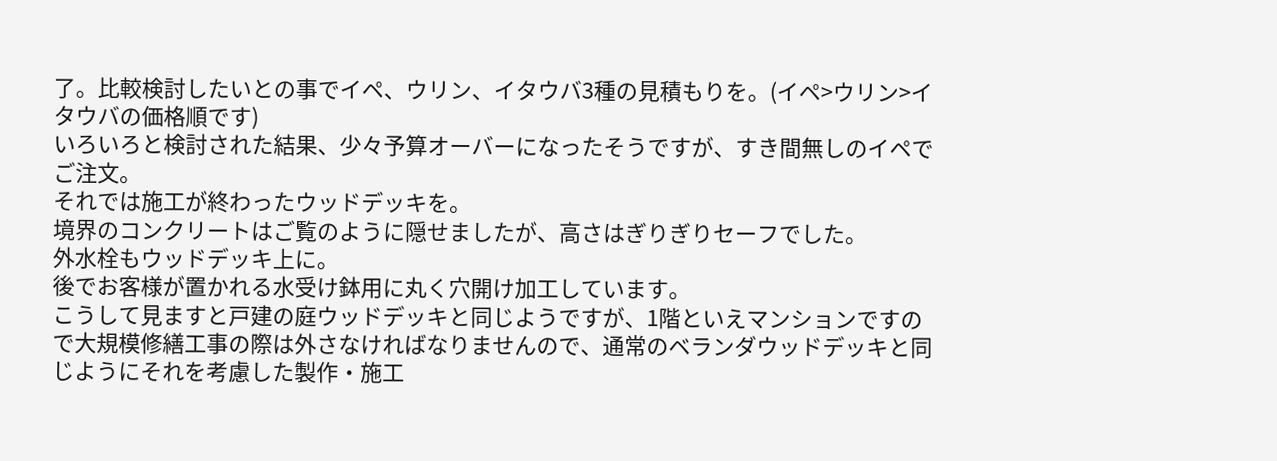了。比較検討したいとの事でイペ、ウリン、イタウバ3種の見積もりを。(イペ>ウリン>イタウバの価格順です)
いろいろと検討された結果、少々予算オーバーになったそうですが、すき間無しのイペでご注文。
それでは施工が終わったウッドデッキを。
境界のコンクリートはご覧のように隠せましたが、高さはぎりぎりセーフでした。
外水栓もウッドデッキ上に。
後でお客様が置かれる水受け鉢用に丸く穴開け加工しています。
こうして見ますと戸建の庭ウッドデッキと同じようですが、1階といえマンションですので大規模修繕工事の際は外さなければなりませんので、通常のベランダウッドデッキと同じようにそれを考慮した製作・施工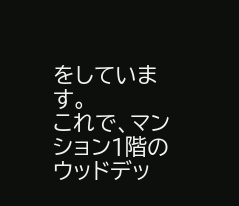をしています。
これで、マンション1階のウッドデッ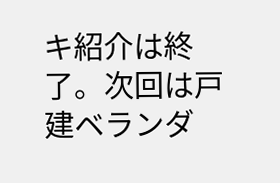キ紹介は終了。次回は戸建ベランダ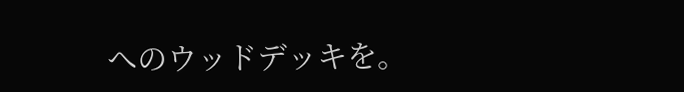へのウッドデッキを。